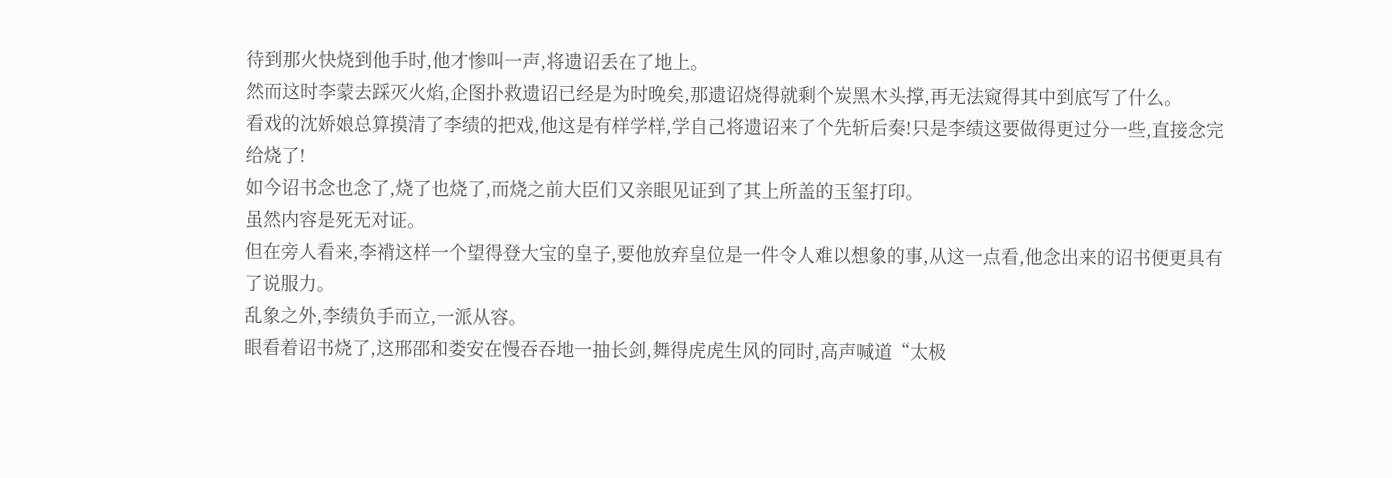待到那火快烧到他手时,他才惨叫一声,将遗诏丢在了地上。
然而这时李蒙去踩灭火焰,企图扑救遗诏已经是为时晚矣,那遗诏烧得就剩个炭黑木头撑,再无法窥得其中到底写了什么。
看戏的沈娇娘总算摸清了李绩的把戏,他这是有样学样,学自己将遗诏来了个先斩后奏!只是李绩这要做得更过分一些,直接念完给烧了!
如今诏书念也念了,烧了也烧了,而烧之前大臣们又亲眼见证到了其上所盖的玉玺打印。
虽然内容是死无对证。
但在旁人看来,李褙这样一个望得登大宝的皇子,要他放弃皇位是一件令人难以想象的事,从这一点看,他念出来的诏书便更具有了说服力。
乱象之外,李绩负手而立,一派从容。
眼看着诏书烧了,这邢邵和娄安在慢吞吞地一抽长剑,舞得虎虎生风的同时,高声喊道“太极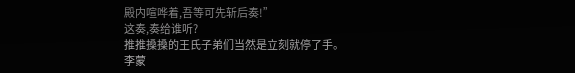殿内喧哗着,吾等可先斩后奏!”
这奏,奏给谁听?
推推搡搡的王氏子弟们当然是立刻就停了手。
李蒙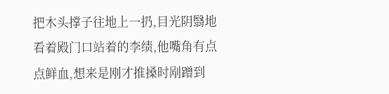把木头撑子往地上一扔,目光阴翳地看着殿门口站着的李绩,他嘴角有点点鲜血,想来是刚才推搡时剐蹭到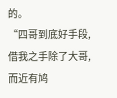的。
“四哥到底好手段,借我之手除了大哥,而近有鸠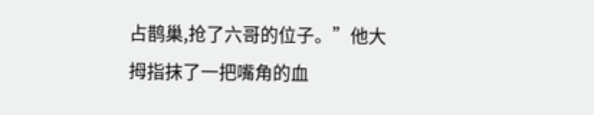占鹊巢,抢了六哥的位子。”他大拇指抹了一把嘴角的血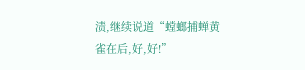渍,继续说道“螳螂捕蝉黄雀在后,好,好!”